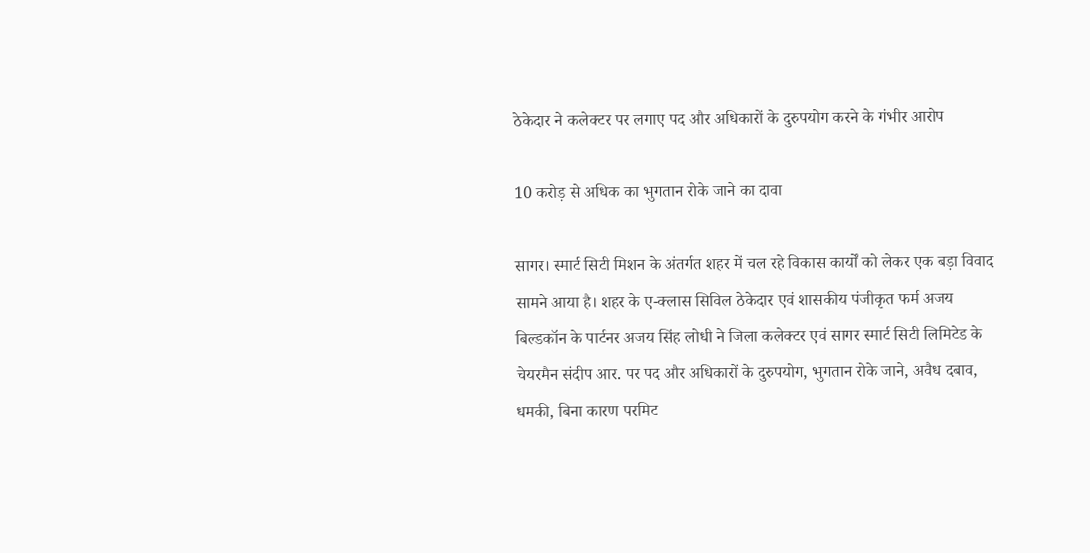ठेकेदार ने कलेक्टर पर लगाए पद और अधिकारों के दुरुपयोग करने के गंभीर आरोप

10 करोड़ से अधिक का भुगतान रोके जाने का दावा

सागर। स्मार्ट सिटी मिशन के अंतर्गत शहर में चल रहे विकास कार्यों को लेकर एक बड़ा विवाद सामने आया है। शहर के ए-क्लास सिविल ठेकेदार एवं शासकीय पंजीकृत फर्म अजय बिल्डकॉन के पार्टनर अजय सिंह लोधी ने जिला कलेक्टर एवं सागर स्मार्ट सिटी लिमिटेड के चेयरमैन संदीप आर. पर पद और अधिकारों के दुरुपयोग, भुगतान रोके जाने, अवैध दबाव, धमकी, बिना कारण परमिट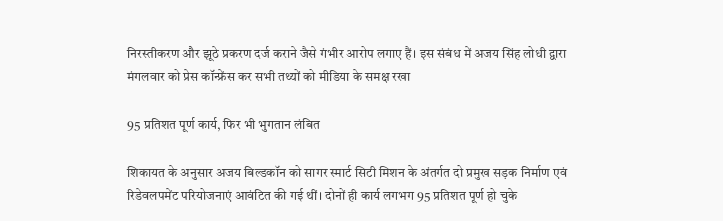निरस्तीकरण और झूठे प्रकरण दर्ज कराने जैसे गंभीर आरोप लगाए हैं। इस संबंध में अजय सिंह लोधी द्वारा मंगलवार को प्रेस कॉन्फ्रेंस कर सभी तथ्यों को मीडिया के समक्ष रखा

95 प्रतिशत पूर्ण कार्य, फिर भी भुगतान लंबित

शिकायत के अनुसार अजय बिल्डकॉन को सागर स्मार्ट सिटी मिशन के अंतर्गत दो प्रमुख सड़क निर्माण एवं रिडेवलपमेंट परियोजनाएं आवंटित की गई थीं। दोनों ही कार्य लगभग 95 प्रतिशत पूर्ण हो चुके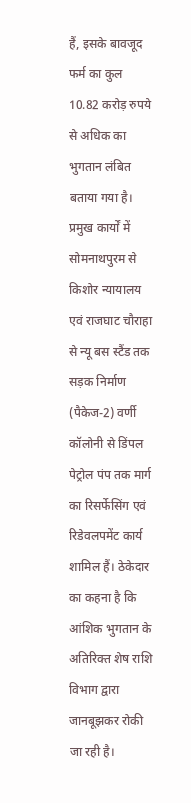हैं, इसके बावजूद फर्म का कुल 10.82 करोड़ रुपये से अधिक का भुगतान लंबित बताया गया है। प्रमुख कार्यों में सोमनाथपुरम से किशोर न्यायालय एवं राजघाट चौराहा से न्यू बस स्टैंड तक सड़क निर्माण (पैकेज-2) वर्णी कॉलोनी से डिंपल पेट्रोल पंप तक मार्ग का रिसर्फेसिंग एवं रिडेवलपमेंट कार्य शामिल हैं। ठेकेदार का कहना है कि आंशिक भुगतान के अतिरिक्त शेष राशि विभाग द्वारा जानबूझकर रोकी जा रही है।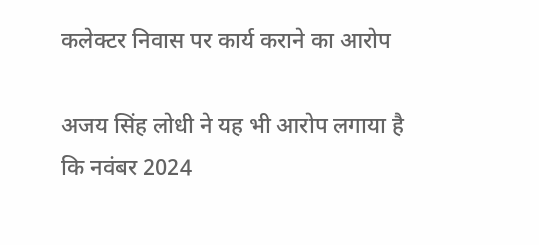कलेक्टर निवास पर कार्य कराने का आरोप

अजय सिंह लोधी ने यह भी आरोप लगाया है कि नवंबर 2024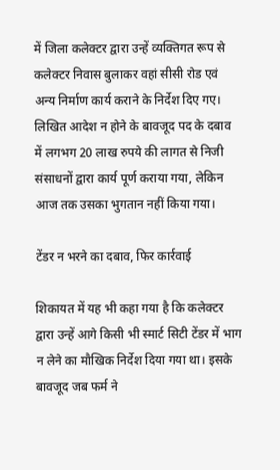में जिला कलेक्टर द्वारा उन्हें व्यक्तिगत रूप से कलेक्टर निवास बुलाकर वहां सीसी रोड एवं अन्य निर्माण कार्य कराने के निर्देश दिए गए। लिखित आदेश न होने के बावजूद पद के दबाव में लगभग 20 लाख रुपये की लागत से निजी संसाधनों द्वारा कार्य पूर्ण कराया गया, लेकिन आज तक उसका भुगतान नहीं किया गया।

टेंडर न भरने का दबाव, फिर कार्रवाई

शिकायत में यह भी कहा गया है कि कलेक्टर द्वारा उन्हें आगे किसी भी स्मार्ट सिटी टेंडर में भाग न लेने का मौखिक निर्देश दिया गया था। इसके बावजूद जब फर्म ने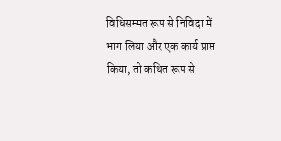विधिसम्मत रूप से निविदा में भाग लिया और एक कार्य प्राप्त किया, तो कथित रूप से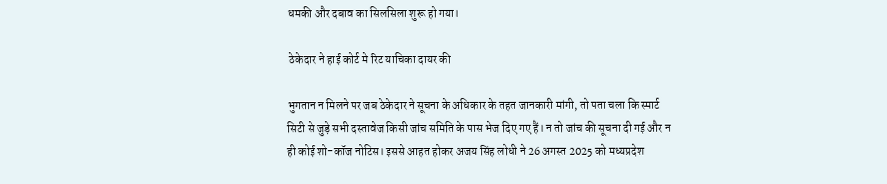धमकी और दबाव का सिलसिला शुरू हो गया।

 ठेकेदार ने हाई कोर्ट मे रिट याचिका दायर की

भुगतान न मिलने पर जब ठेकेदार ने सूचना के अधिकार के तहत जानकारी मांगी, तो पता चला कि स्मार्ट सिटी से जुड़े सभी दस्तावेज किसी जांच समिति के पास भेज दिए गए हैं। न तो जांच की सूचना दी गई और न ही कोई शो-कॉज नोटिस। इससे आहत होकर अजय सिंह लोधी ने 26 अगस्त 2025 को मध्यप्रदेश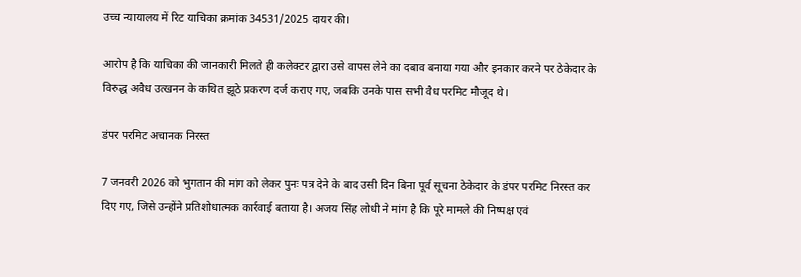उच्च न्यायालय में रिट याचिका क्रमांक 34531/2025 दायर की।

आरोप है कि याचिका की जानकारी मिलते ही कलेक्टर द्वारा उसे वापस लेने का दबाव बनाया गया और इनकार करने पर ठेकेदार के विरुद्ध अवैध उत्खनन के कथित झूठे प्रकरण दर्ज कराए गए, जबकि उनके पास सभी वैध परमिट मौजूद थे।

डंपर परमिट अचानक निरस्त

7 जनवरी 2026 को भुगतान की मांग को लेकर पुनः पत्र देने के बाद उसी दिन बिना पूर्व सूचना ठेकेदार के डंपर परमिट निरस्त कर दिए गए, जिसे उन्होंने प्रतिशोधात्मक कार्रवाई बताया है। अजय सिंह लोधी ने मांग है कि पूरे मामले की निष्पक्ष एवं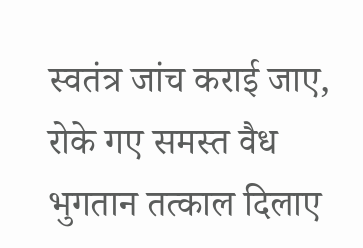स्वतंत्र जांच कराई जाए, रोके गए समस्त वैध भुगतान तत्काल दिलाए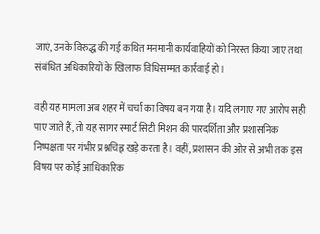जाएं, उनके विरुद्ध की गई कथित मनमानी कार्यवाहियों को निरस्त किया जाए तथा संबंधित अधिकारियों के खिलाफ विधिसम्मत कार्रवाई हो।

वही यह मामला अब शहर में चर्चा का विषय बन गया है। यदि लगाए गए आरोप सही पाए जाते हैं, तो यह सागर स्मार्ट सिटी मिशन की पारदर्शिता और प्रशासनिक निष्पक्षता पर गंभीर प्रश्नचिह्न खड़े करता है। वहीं, प्रशासन की ओर से अभी तक इस विषय पर कोई आधिकारिक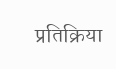प्रतिक्रिया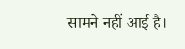सामने नहीं आई है।